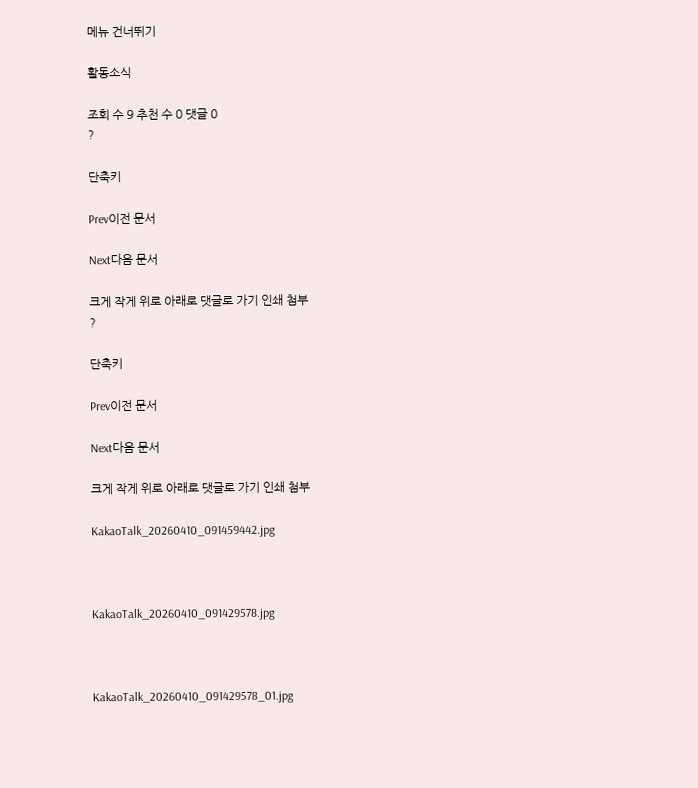메뉴 건너뛰기

활동소식

조회 수 9 추천 수 0 댓글 0
?

단축키

Prev이전 문서

Next다음 문서

크게 작게 위로 아래로 댓글로 가기 인쇄 첨부
?

단축키

Prev이전 문서

Next다음 문서

크게 작게 위로 아래로 댓글로 가기 인쇄 첨부

KakaoTalk_20260410_091459442.jpg



KakaoTalk_20260410_091429578.jpg



KakaoTalk_20260410_091429578_01.jpg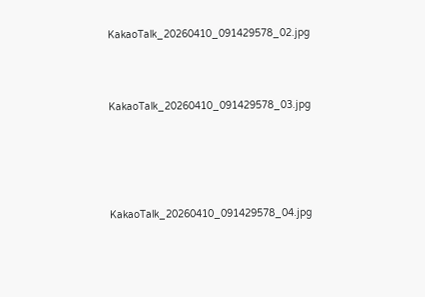KakaoTalk_20260410_091429578_02.jpg



KakaoTalk_20260410_091429578_03.jpg





KakaoTalk_20260410_091429578_04.jpg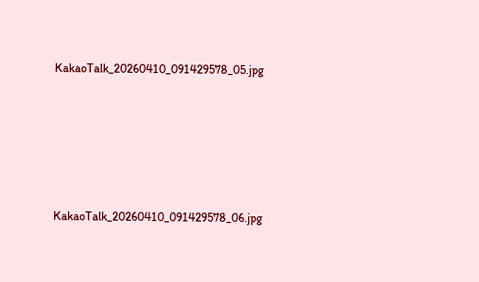KakaoTalk_20260410_091429578_05.jpg





KakaoTalk_20260410_091429578_06.jpg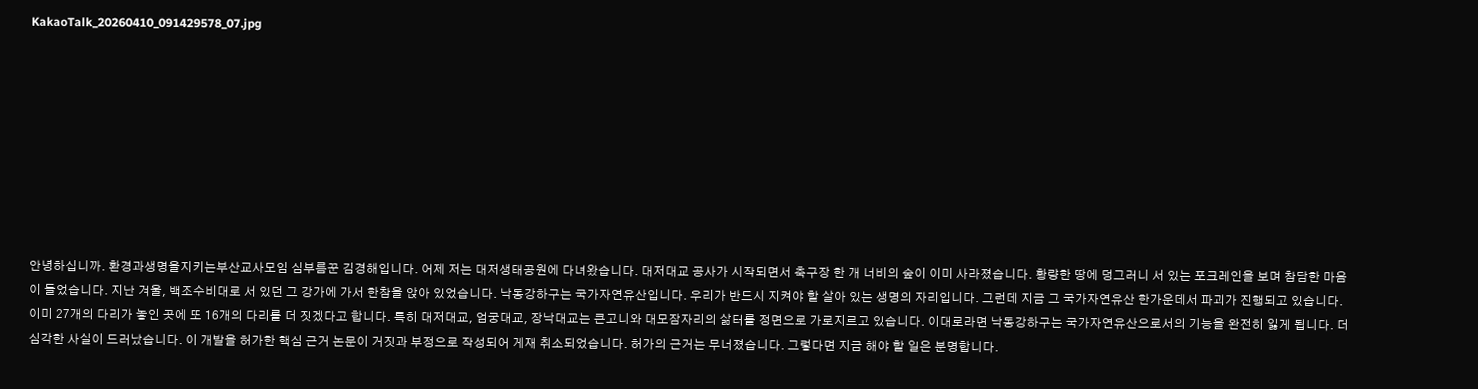KakaoTalk_20260410_091429578_07.jpg









안녕하십니까. 환경과생명을지키는부산교사모임 심부름꾼 김경해입니다. 어제 저는 대저생태공원에 다녀왔습니다. 대저대교 공사가 시작되면서 축구장 한 개 너비의 숲이 이미 사라졌습니다. 황량한 땅에 덩그러니 서 있는 포크레인을 보며 참담한 마음이 들었습니다. 지난 겨울, 백조수비대로 서 있던 그 강가에 가서 한참을 앉아 있었습니다. 낙동강하구는 국가자연유산입니다. 우리가 반드시 지켜야 할 살아 있는 생명의 자리입니다. 그런데 지금 그 국가자연유산 한가운데서 파괴가 진행되고 있습니다. 이미 27개의 다리가 놓인 곳에 또 16개의 다리를 더 짓겠다고 합니다. 특히 대저대교, 엄궁대교, 장낙대교는 큰고니와 대모잠자리의 삶터를 정면으로 가로지르고 있습니다. 이대로라면 낙동강하구는 국가자연유산으로서의 기능을 완전히 잃게 됩니다. 더 심각한 사실이 드러났습니다. 이 개발을 허가한 핵심 근거 논문이 거짓과 부정으로 작성되어 게재 취소되었습니다. 허가의 근거는 무너졌습니다. 그렇다면 지금 해야 할 일은 분명합니다.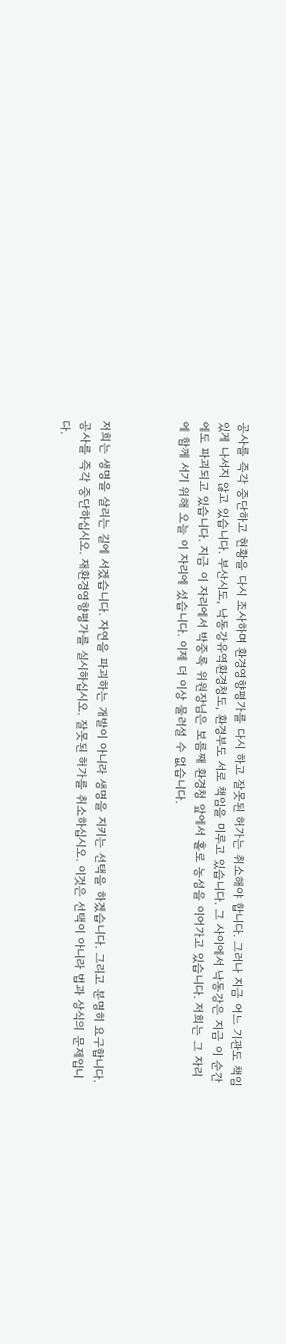공사를 즉각 중단하고 현황을 다시 조사하며 환경영향평가를 다시 하고 잘못된 허가는 취소해야 합니다. 그러나 지금 어느 기관도 책임 있게 나서지 않고 있습니다. 부산시도, 낙동강유역환경청도, 환경부도 서로 책임을 미루고 있습니다. 그 사이에서 낙동강은 지금 이 순간에도 파괴되고 있습니다. 지금 이 자리에서 박중록 위원장님은 보름째 환경청 앞에서 홀로 농성을 이어가고 있습니다. 저희는 그 자리에 함께 서기 위해 오늘 이 자리에 섰습니다. 이제 더 이상 물러설 수 없습니다.



저희는 생명을 살리는 길에 서겠습니다. 자연을 파괴하는 개발이 아니라 생명을 지키는 선택을 하겠습니다. 그리고 분명히 요구합니다. 공사를 즉각 중단하십시오. 재환경영향평가를 실시하십시오. 잘못된 허가를 취소하십시오. 이것은 선택이 아니라 법과 상식의 문제입니다.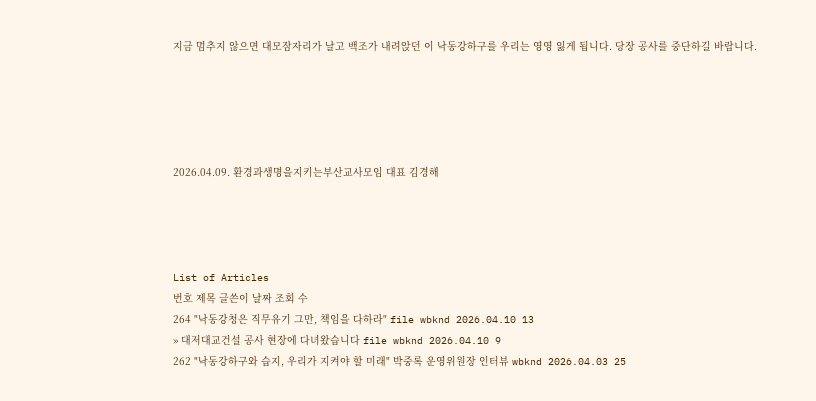지금 멈추지 않으면 대모잠자리가 날고 백조가 내려앉던 이 낙동강하구를 우리는 영영 잃게 됩니다. 당장 공사를 중단하길 바랍니다.





2026.04.09. 환경과생명을지키는부산교사모임 대표 김경해




List of Articles
번호 제목 글쓴이 날짜 조회 수
264 "낙동강청은 직무유기 그만, 책임을 다하라" file wbknd 2026.04.10 13
» 대저대교건설 공사 현장에 다녀왔습니다 file wbknd 2026.04.10 9
262 "낙동강하구와 습지, 우리가 지켜야 할 미래" 박중록 운영위원장 인터뷰 wbknd 2026.04.03 25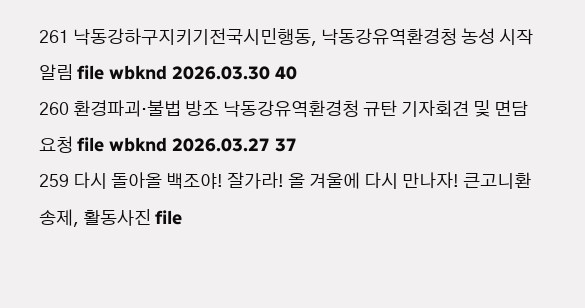261 낙동강하구지키기전국시민행동, 낙동강유역환경청 농성 시작 알림 file wbknd 2026.03.30 40
260 환경파괴·불법 방조 낙동강유역환경청 규탄 기자회견 및 면담 요청 file wbknd 2026.03.27 37
259 다시 돌아올 백조야! 잘가라! 올 겨울에 다시 만나자! 큰고니환송제, 활동사진 file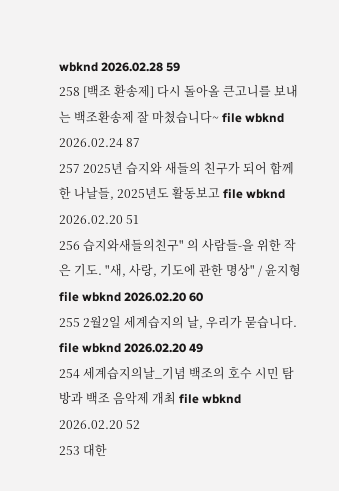wbknd 2026.02.28 59
258 [백조 환송제] 다시 돌아올 큰고니를 보내는 백조환송제 잘 마쳤습니다~ file wbknd 2026.02.24 87
257 2025년 습지와 새들의 친구가 되어 함께한 나날들, 2025년도 활동보고 file wbknd 2026.02.20 51
256 습지와새들의친구" 의 사람들-을 위한 작은 기도. "새, 사랑, 기도에 관한 명상" / 윤지형 file wbknd 2026.02.20 60
255 2월2일 세계습지의 날, 우리가 묻습니다. file wbknd 2026.02.20 49
254 세계습지의날_기념 백조의 호수 시민 탐방과 백조 음악제 개최 file wbknd 2026.02.20 52
253 대한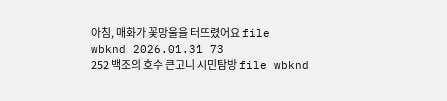아침, 매화가 꽃망울을 터뜨렸어요 file wbknd 2026.01.31 73
252 백조의 호수 큰고니 시민탐방 file wbknd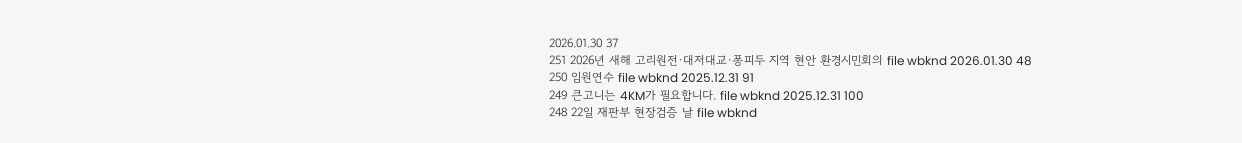2026.01.30 37
251 2026년 새해 고리원전·대저대교·퐁피두 지역 현안 환경시민회의 file wbknd 2026.01.30 48
250 임원연수 file wbknd 2025.12.31 91
249 큰고니는 4KM가 필요합니다. file wbknd 2025.12.31 100
248 22일 재판부 현장검증 날 file wbknd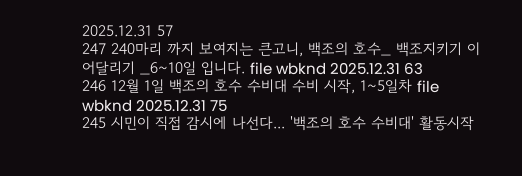2025.12.31 57
247 240마리 까지 보여지는 큰고니, 백조의 호수_ 백조지키기 이어달리기 _6~10일 입니다. file wbknd 2025.12.31 63
246 12월 1일 백조의 호수 수비대 수비 시작, 1~5일차 file wbknd 2025.12.31 75
245 시민이 직접 감시에 나선다... '백조의 호수 수비대' 활동시작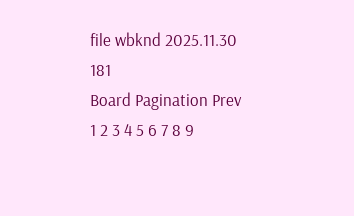file wbknd 2025.11.30 181
Board Pagination Prev 1 2 3 4 5 6 7 8 9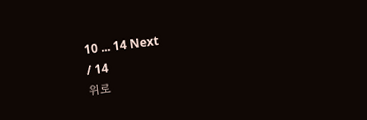10 ... 14 Next
/ 14
위로